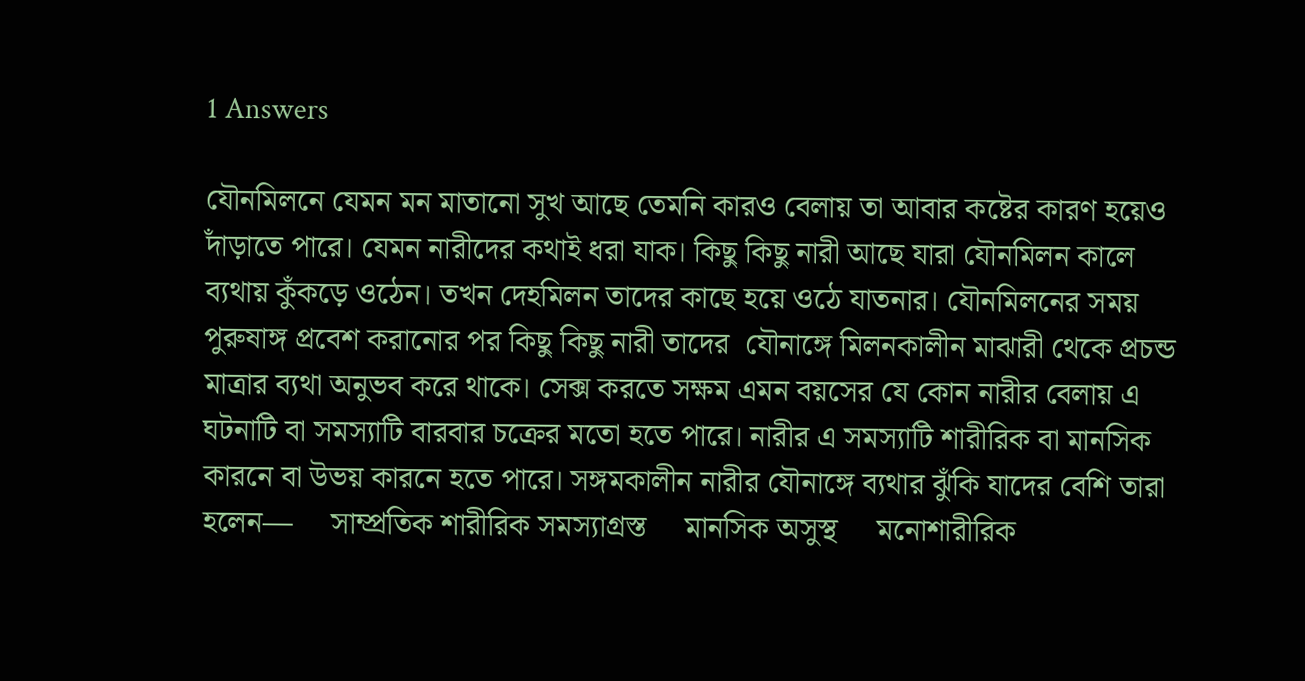1 Answers

যৌনমিলনে যেমন মন মাতানো সুখ আছে তেমনি কারও বেলায় তা আবার কষ্টের কারণ হয়েও দাঁড়াতে পারে। যেমন নারীদের কথাই ধরা যাক। কিছু কিছু নারী আছে যারা যৌনমিলন কালে ব্যথায় কুঁকড়ে ওঠেন। তখন দেহমিলন তাদের কাছে হয়ে ওঠে যাতনার। যৌনমিলনের সময় পুরুষাঙ্গ প্রবেশ করানোর পর কিছু কিছু নারী তাদের  যৌনাঙ্গে মিলনকালীন মাঝারী থেকে প্রচন্ড মাত্রার ব্যথা অনুভব করে থাকে। সেক্স করতে সক্ষম এমন বয়সের যে কোন নারীর বেলায় এ ঘটনাটি বা সমস্যাটি বারবার চক্রের মতো হতে পারে। নারীর এ সমস্যাটি শারীরিক বা মানসিক কারনে বা উভয় কারনে হতে পারে। সঙ্গমকালীন নারীর যৌনাঙ্গে ব্যথার ঝুঁকি যাদের বেশি তারা হলেন—     সাম্প্রতিক শারীরিক সমস্যাগ্রস্ত     মানসিক অসুস্থ     মনোশারীরিক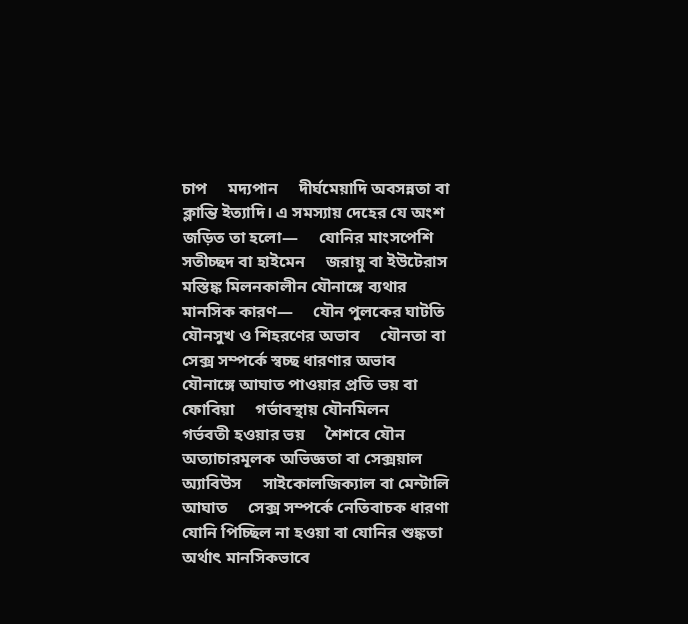চাপ     মদ্যপান     দীর্ঘমেয়াদি অবসন্নতা বা ক্লান্তি ইত্যাদি। এ সমস্যায় দেহের যে অংশ জড়িত তা হলো—     যোনির মাংসপেশি     সতীচ্ছদ বা হাইমেন     জরায়ু বা ইউটেরাস     মস্তিঙ্ক মিলনকালীন যৌনাঙ্গে ব্যথার মানসিক কারণ—     যৌন পুলকের ঘাটতি     যৌনসুখ ও শিহরণের অভাব     যৌনতা বা সেক্স সম্পর্কে স্বচ্ছ ধারণার অভাব     যৌনাঙ্গে আঘাত পাওয়ার প্রতি ভয় বা ফোবিয়া     গর্ভাবস্থায় যৌনমিলন     গর্ভবতী হওয়ার ভয়     শৈশবে যৌন অত্যাচারমূলক অভিজ্ঞতা বা সেক্সয়াল অ্যাবিউস     সাইকোলজিক্যাল বা মেন্টালি আঘাত     সেক্স সম্পর্কে নেতিবাচক ধারণা     যোনি পিচ্ছিল না হওয়া বা যোনির শুঙ্কতা অর্থাৎ মানসিকভাবে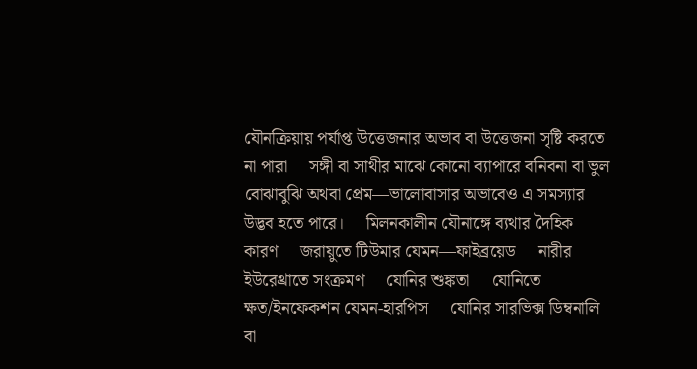যৌনক্রিয়ায় পর্যাপ্ত উত্তেজনার অভাব বা উত্তেজনা সৃষ্টি করতে না পারা     সঙ্গী বা সাথীর মাঝে কোনো ব্যাপারে বনিবনা বা ভুল বোঝাবুঝি অথবা প্রেম—ভালোবাসার অভাবেও এ সমস্যার উদ্ভব হতে পারে।     মিলনকালীন যৌনাঙ্গে ব্যথার দৈহিক কারণ     জরায়ুতে টিউমার যেমন—ফাইব্রয়েড     নারীর ইউরেথ্রাতে সংক্রমণ     যোনির শুঙ্কতা     যোনিতে ক্ষত/ইনফেকশন যেমন-হারপিস     যোনির সারভিক্স ডিম্বনালি বা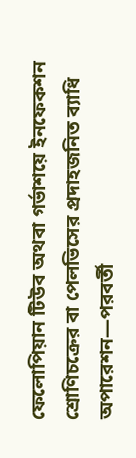ফেলোপিয়ান টিউব অথবা গর্ভাশয়ে ইনফেকশন     শ্রোণিচক্রের বা পেলভিসের প্রদাহজনিত ব্যাধি     অপারেশন—পরবর্তী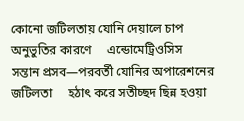কোনো জটিলতায় যোনি দেয়ালে চাপ অনুভুতির কারণে     এন্ডোমেট্রিওসিস     সন্তান প্রসব—পরবর্তী যোনির অপারেশনের জটিলতা     হঠাৎ করে সতীচ্ছদ ছিন্ন হওয়া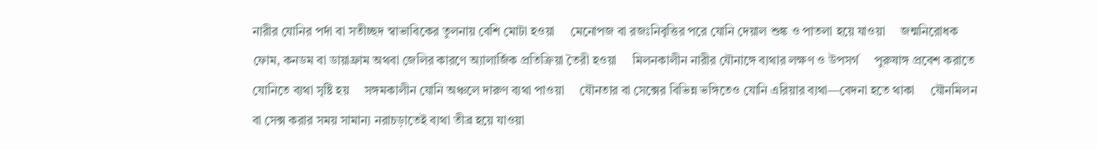নারীর যোনির পর্দা বা সতীচ্ছদ স্বাভাবিকের তুলনায় বেশি মোটা হওয়া     মেনোপজ বা রজঃনিবৃত্তির পরে যোনি দেয়াল শুঙ্ক ও পাতলা হয়ে যাওয়া     জন্মনিরোধক ফোম, কনডম বা ডায়াফ্রাম অথবা জেলির কারণে অ্যালার্জিক প্রতিক্রিয়া তৈরী হওয়া     মিলনকালীন নারীর যৌনাঙ্গে ব্যথার লক্ষণ ও উপসর্গ     পুরুষাঙ্গ প্রবেশ করাতে যোনিতে ব্যথা সৃষ্টি হয়     সঙ্গমকালীন যোনি অঞ্চলে দারুণ ব্যথা পাওয়া     যৌনতার বা সেক্সের বিভিন্ন ভঙ্গিতেও যোনি এরিয়ার ব্যথা—বেদনা হতে থাকা     যৌনমিলন বা সেক্স করার সময় সামান্য নরাচড়াতেই ব্যথা তীব্র হয়ে যাওয়া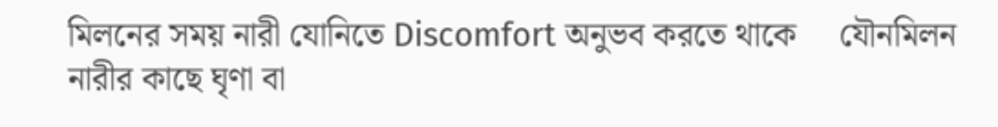মিলনের সময় নারী যোনিতে Discomfort অনুভব করতে থাকে     যৌনমিলন নারীর কাছে ঘৃণা বা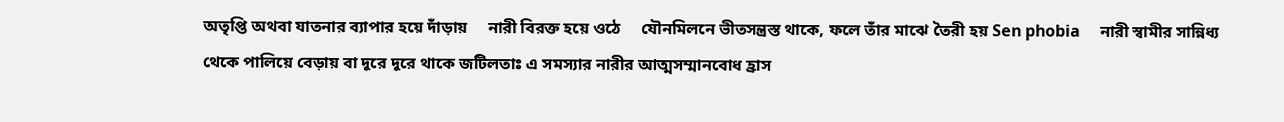অতৃপ্তি অথবা যাতনার ব্যাপার হয়ে দাঁড়ায়     নারী বিরক্ত হয়ে ওঠে     যৌনমিলনে ভীতসন্ত্রস্ত থাকে, ফলে তাঁর মাঝে তৈরী হয় Sen phobia     নারী স্বামীর সান্নিধ্য থেকে পালিয়ে বেড়ায় বা দূরে দূরে থাকে জটিলতাঃ এ সমস্যার নারীর আত্মসম্মানবোধ হ্রাস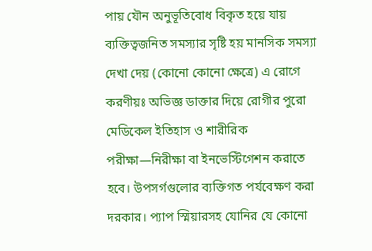পায় যৌন অনুভূতিবোধ বিকৃত হয়ে যায় ব্যক্তিত্বজনিত সমস্যার সৃষ্টি হয় মানসিক সমস্যা দেখা দেয় (কোনো কোনো ক্ষেত্রে) এ রোগে করণীয়ঃ অভিজ্ঞ ডাক্তার দিয়ে রোগীর পুরো মেডিকেল ইতিহাস ও শারীরিক পরীক্ষা—নিরীক্ষা বা ইনভেস্টিগেশন করাতে হবে। উপসর্গগুলোর ব্যক্তিগত পর্যবেক্ষণ করা দরকার। প্যাপ স্মিয়ারসহ যোনির যে কোনো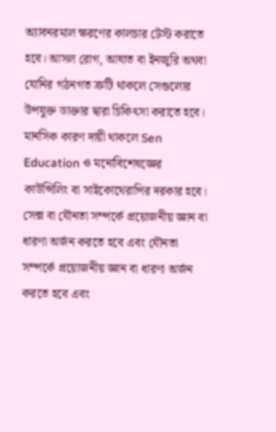অ্যাবনরমাল ক্ষরণের কালচার টেস্ট করাতে হবে। আসল রোগ, আঘাত বা ইনজুরি অথবা যোনির গঠনগত ক্রটি থাকলে সেগুলোর উপযুক্ত ডাক্তার দ্বারা চিকিৎসা করাতে হবে। মানসিক কারণ দায়ী থাকলে Sen Education ও মনোবিশেষজ্ঞের কাউন্সিলিং বা সাইকোথেরাপির দরকার হবে। সেক্স বা যৌনতা সম্পর্কে প্রয়োজনীয় জ্ঞান বা ধারণা অর্জন করতে হবে এবং যৌনতা সম্পর্কে প্রয়োজনীয় জ্ঞান বা ধারণা অর্জন করতে হবে এবং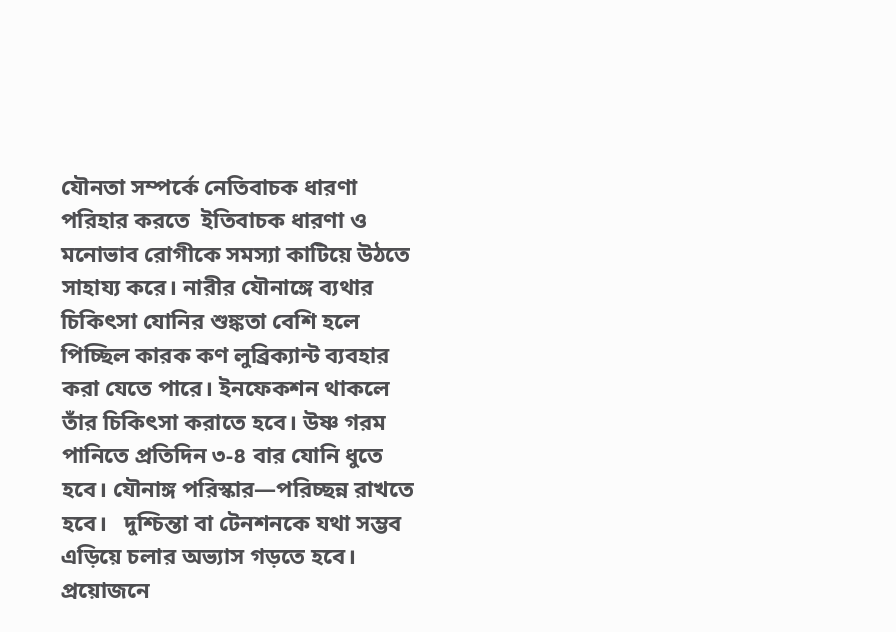যৌনতা সম্পর্কে নেতিবাচক ধারণা পরিহার করতে  ইতিবাচক ধারণা ও মনোভাব রোগীকে সমস্যা কাটিয়ে উঠতে সাহায্য করে। নারীর যৌনাঙ্গে ব্যথার চিকিৎসা যোনির শুঙ্কতা বেশি হলে পিচ্ছিল কারক কণ লুব্রিক্যান্ট ব্যবহার করা যেতে পারে। ইনফেকশন থাকলে তাঁর চিকিৎসা করাতে হবে। উষ্ণ গরম পানিতে প্রতিদিন ৩-৪ বার যোনি ধুতে হবে। যৌনাঙ্গ পরিস্কার—পরিচ্ছন্ন রাখতে হবে।   দুশ্চিন্তা বা টেনশনকে যথা সম্ভব এড়িয়ে চলার অভ্যাস গড়তে হবে। প্রয়োজনে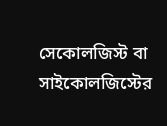সেকোলজিস্ট বা সাইকোলজিস্টের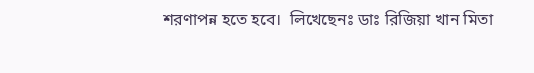শরণাপন্ন হতে হবে।  লিখেছেনঃ ডাঃ রিজিয়া খান মিতা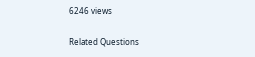6246 views

Related Questions